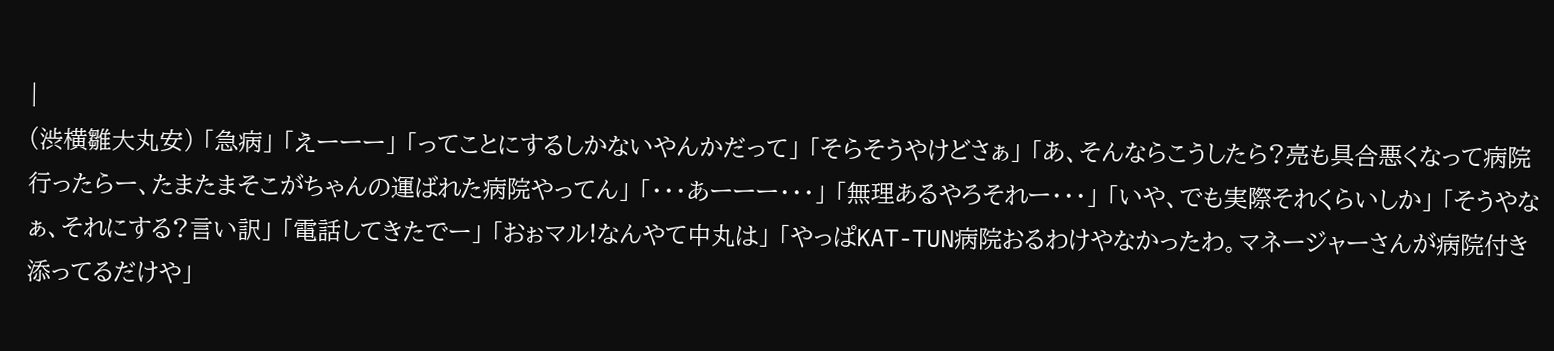|
(渋横雛大丸安) 「急病」 「えーーー」 「ってことにするしかないやんかだって」 「そらそうやけどさぁ」 「あ、そんならこうしたら?亮も具合悪くなって病院行ったらー、たまたまそこがちゃんの運ばれた病院やってん」 「・・・あーーー・・・」 「無理あるやろそれー・・・」 「いや、でも実際それくらいしか」 「そうやなぁ、それにする?言い訳」 「電話してきたでー」 「おぉマル!なんやて中丸は」 「やっぱKAT-TUN病院おるわけやなかったわ。マネージャーさんが病院付き添ってるだけや」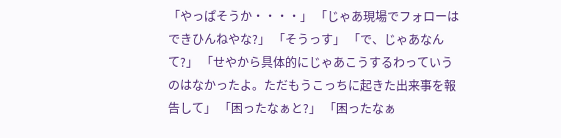「やっぱそうか・・・・」 「じゃあ現場でフォローはできひんねやな?」 「そうっす」 「で、じゃあなんて?」 「せやから具体的にじゃあこうするわっていうのはなかったよ。ただもうこっちに起きた出来事を報告して」 「困ったなぁと?」 「困ったなぁ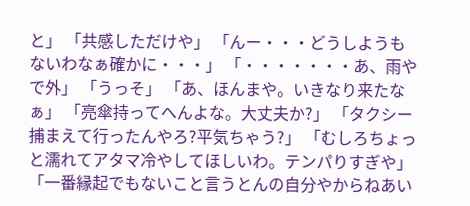と」 「共感しただけや」 「んー・・・どうしようもないわなぁ確かに・・・」 「・・・・・・・あ、雨やで外」 「うっそ」 「あ、ほんまや。いきなり来たなぁ」 「亮傘持ってへんよな。大丈夫か?」 「タクシー捕まえて行ったんやろ?平気ちゃう?」 「むしろちょっと濡れてアタマ冷やしてほしいわ。テンパりすぎや」 「一番縁起でもないこと言うとんの自分やからねあい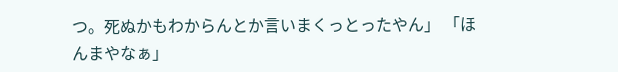つ。死ぬかもわからんとか言いまくっとったやん」 「ほんまやなぁ」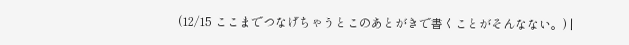(12/15 ここまでつなげちゃうとこのあとがきで書くことがそんなない。) |